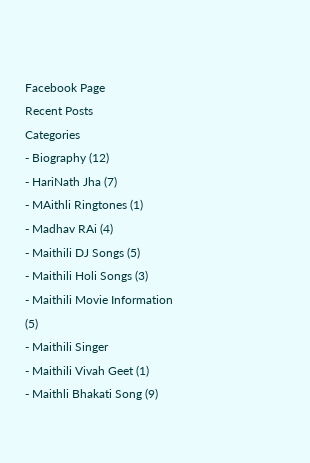Facebook Page
Recent Posts
Categories
- Biography (12)
- HariNath Jha (7)
- MAithli Ringtones (1)
- Madhav RAi (4)
- Maithili DJ Songs (5)
- Maithili Holi Songs (3)
- Maithili Movie Information (5)
- Maithili Singer
- Maithili Vivah Geet (1)
- Maithli Bhakati Song (9)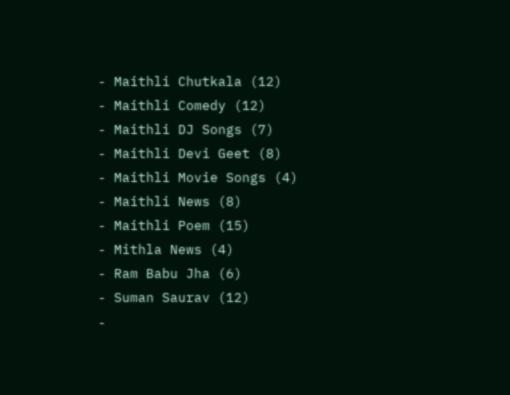- Maithli Chutkala (12)
- Maithli Comedy (12)
- Maithli DJ Songs (7)
- Maithli Devi Geet (8)
- Maithli Movie Songs (4)
- Maithli News (8)
- Maithli Poem (15)
- Mithla News (4)
- Ram Babu Jha (6)
- Suman Saurav (12)
-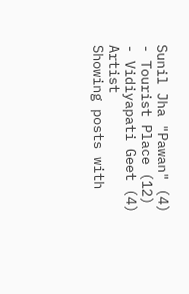Sunil Jha "Pawan" (4)
- Tourist Place (12)
- Vidiyapati Geet (4)
Artist
Showing posts with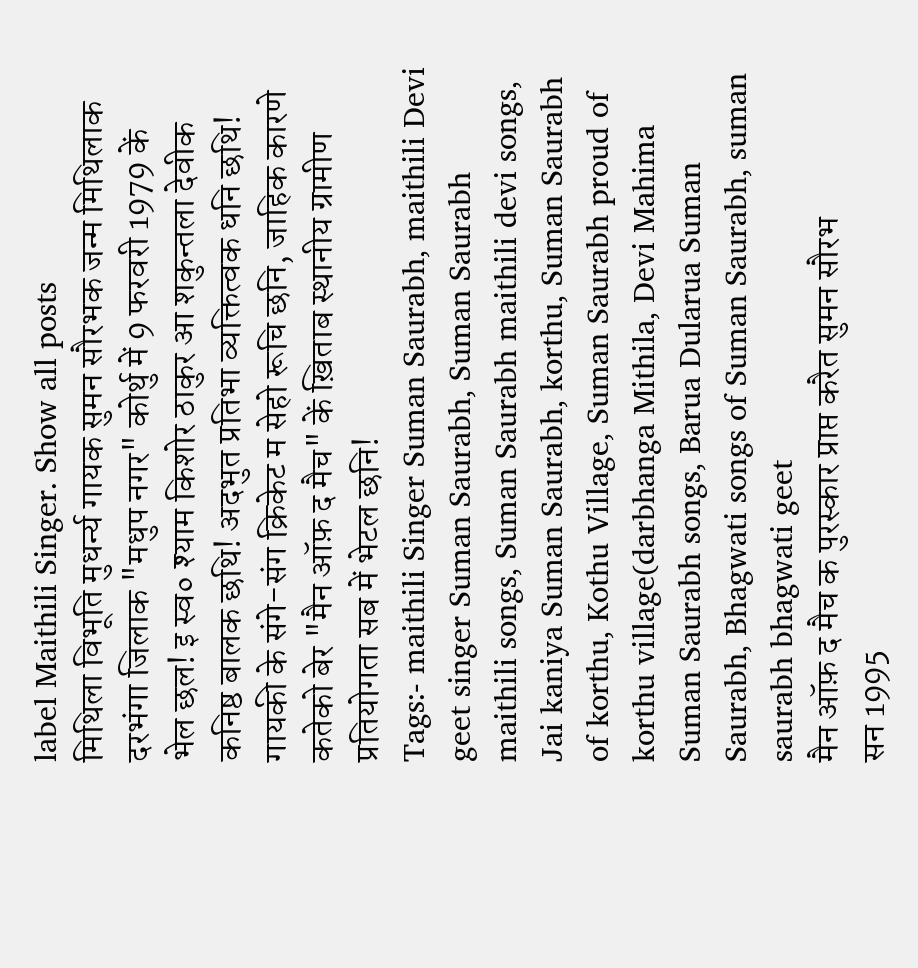label Maithili Singer. Show all posts
मिथिला विभूति मुधर्न्य गायक सुमन सौरभक जन्म मिथिलाक दरभंगा जिलाक "मधुप नगर" कोर्थु में 9 फरवरी 1979 कें भेल छल! इ स्व० श्याम किशोर ठाकुर आ शकुन्तला देवीक कनिष्ठ बालक छथि! अदभुत प्रतिभा व्यक्तित्वक धनि छथि! गायकी के संगे-संग क्रिकेट म सेहो रूचि छनि, जाहिक कारणे कतेको बेर "मैन ऑफ़ द मैच" कें ख़िताब स्थानीय ग्रामीण प्रतियोगता सब में भेटल छनि!
Tags:- maithili Singer Suman Saurabh, maithili Devi geet singer Suman Saurabh, Suman Saurabh maithili songs, Suman Saurabh maithili devi songs, Jai kaniya Suman Saurabh, korthu, Suman Saurabh of korthu, Kothu Village, Suman Saurabh proud of korthu village(darbhanga Mithila, Devi Mahima Suman Saurabh songs, Barua Dularua Suman Saurabh, Bhagwati songs of Suman Saurabh, suman saurabh bhagwati geet
मैन ऑफ़ द मैच क पुरस्कार प्राप्त करैत सुमन सौरभ
सन 1995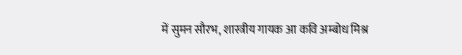में सुमन सौरभ, शास्त्रीय गायक आ कवि अम्बोध मिश्र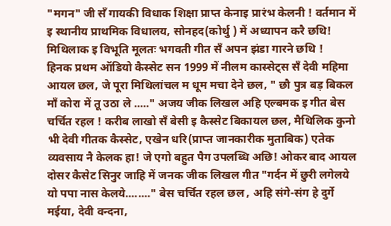"मगन" जी सँ गायकी विधाक शिक्षा प्राप्त केनाइ प्रारंभ केलनी ! वर्तमान में इ स्थानीय प्राथमिक विधालय, सोनहद(कोर्थु ) में अध्यापन करै छथि!
मिथिलाक इ विभूति मूलतः भगवती गीत सँ अपन झंडा गारने छथि !
हिनक प्रथम ऑडियो कैस्सेट सन 1999 में नीलम कास्सेट्स सँ देवी महिमा आयल छल, जे पूरा मिथिलांचल म धूम मचा देने छल, " छौ पुत्र बड़ बिकल माँ कोरा में तू उठा ले ....." अजय जीक लिखल अहि एल्बमक इ गीत बेस चर्चित रहल ! करीब लाखो सँ बेसी इ कैस्सेट बिकायल छल, मैथिलिक कुनो भी देवी गीतक कैस्सेट, एखेन धरि(प्राप्त जानकारीक मुताबिक) एतेक व्यवसाय नै केलक हा! जे एगो बहुत पैग उपलब्धि अछि! ओकर बाद आयल दोसर कैसेट सिनुर जाहि में जनक जीक लिखल गीत "गर्दन में छुरी लगेलये यो पपा नास केलये........" बेस चर्चित रहल छल , अहि संगे-संग हे दुर्गे मईया, देवी वन्दना,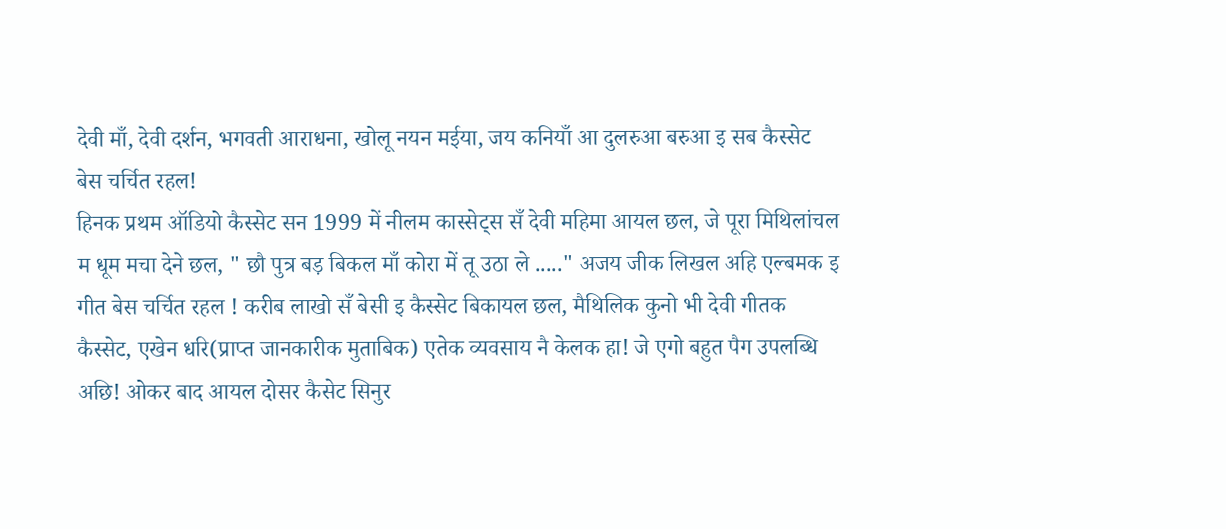देवी माँ, देवी दर्शन, भगवती आराधना, खोलू नयन मईया, जय कनियाँ आ दुलरुआ बरुआ इ सब कैस्सेट बेस चर्चित रहल!
हिनक प्रथम ऑडियो कैस्सेट सन 1999 में नीलम कास्सेट्स सँ देवी महिमा आयल छल, जे पूरा मिथिलांचल म धूम मचा देने छल, " छौ पुत्र बड़ बिकल माँ कोरा में तू उठा ले ....." अजय जीक लिखल अहि एल्बमक इ गीत बेस चर्चित रहल ! करीब लाखो सँ बेसी इ कैस्सेट बिकायल छल, मैथिलिक कुनो भी देवी गीतक कैस्सेट, एखेन धरि(प्राप्त जानकारीक मुताबिक) एतेक व्यवसाय नै केलक हा! जे एगो बहुत पैग उपलब्धि अछि! ओकर बाद आयल दोसर कैसेट सिनुर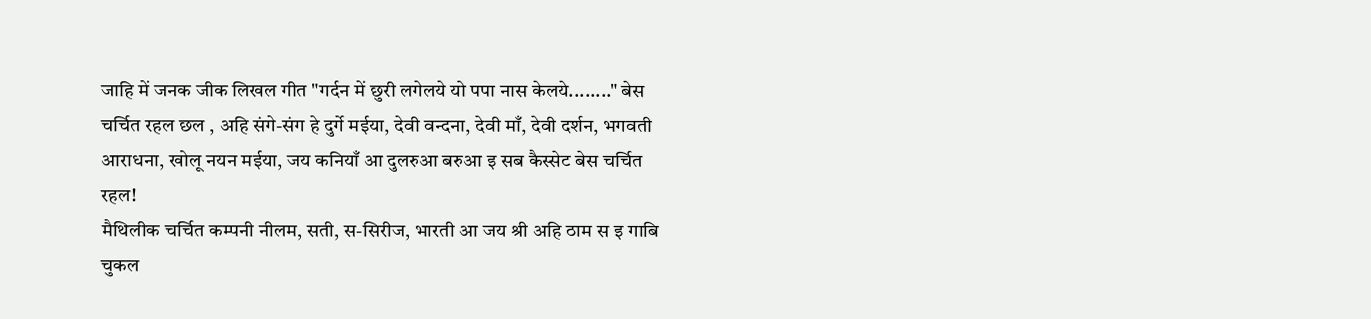जाहि में जनक जीक लिखल गीत "गर्दन में छुरी लगेलये यो पपा नास केलये........" बेस चर्चित रहल छल , अहि संगे-संग हे दुर्गे मईया, देवी वन्दना, देवी माँ, देवी दर्शन, भगवती आराधना, खोलू नयन मईया, जय कनियाँ आ दुलरुआ बरुआ इ सब कैस्सेट बेस चर्चित रहल!
मैथिलीक चर्चित कम्पनी नीलम, सती, स-सिरीज, भारती आ जय श्री अहि ठाम स इ गाबि चुकल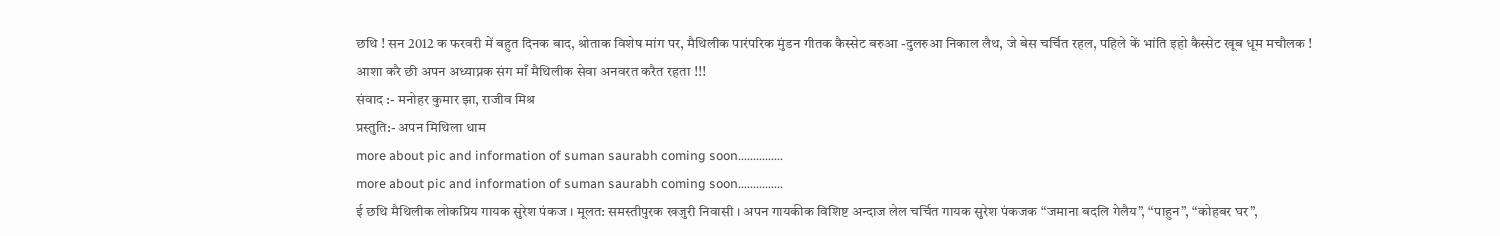छथि ! सन 2012 क फरवरी में बहुत दिनक बाद, श्रोताक विशेष मांग पर, मैथिलीक पारंपरिक मुंडन गीतक कैस्सेट बरुआ -दुलरुआ निकाल लैथ, जे बेस चर्चित रहल, पहिले कें भांति इहो कैस्सेट खूब धूम मचौलक !
आशा करै छी अपन अध्याप्नक संग माँ मैथिलीक सेवा अनवरत करैत रहता !!!
संवाद :- मनोहर कुमार झा, राजीव मिश्र
प्रस्तुति:- अपन मिथिला धाम
more about pic and information of suman saurabh coming soon...............
more about pic and information of suman saurabh coming soon...............
ई छथि मैथिलीक लोकप्रिय गायक सुरेश पंकज । मूलत: समस्तीपुरक खजुरी निवासी । अपन गायकीक विशिष्ट अन्दाज लेल चर्चित गायक सुरेश पंकजक “जमाना बदलि गेलैय”, “पाहुन”, “कोहबर घर”,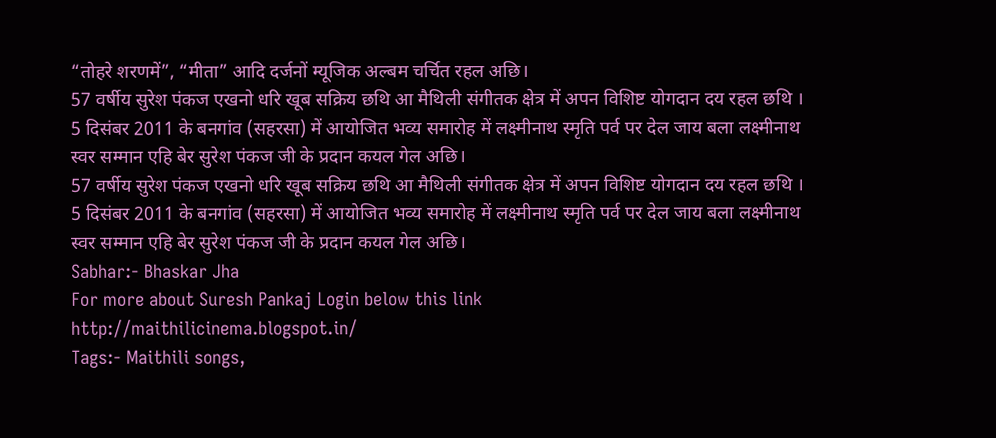“तोहरे शरणमें”, “मीता” आदि दर्जनों म्यूजिक अल्बम चर्चित रहल अछि।
57 वर्षीय सुरेश पंकज एखनो धरि खूब सक्रिय छथि आ मैथिली संगीतक क्षेत्र में अपन विशिष्ट योगदान दय रहल छथि । 5 दिसंबर 2011 के बनगांव (सहरसा) में आयोजित भव्य समारोह में लक्ष्मीनाथ स्मृति पर्व पर देल जाय बला लक्ष्मीनाथ स्वर सम्मान एहि बेर सुरेश पंकज जी के प्रदान कयल गेल अछि।
57 वर्षीय सुरेश पंकज एखनो धरि खूब सक्रिय छथि आ मैथिली संगीतक क्षेत्र में अपन विशिष्ट योगदान दय रहल छथि । 5 दिसंबर 2011 के बनगांव (सहरसा) में आयोजित भव्य समारोह में लक्ष्मीनाथ स्मृति पर्व पर देल जाय बला लक्ष्मीनाथ स्वर सम्मान एहि बेर सुरेश पंकज जी के प्रदान कयल गेल अछि।
Sabhar:- Bhaskar Jha
For more about Suresh Pankaj Login below this link
http://maithilicinema.blogspot.in/
Tags:- Maithili songs,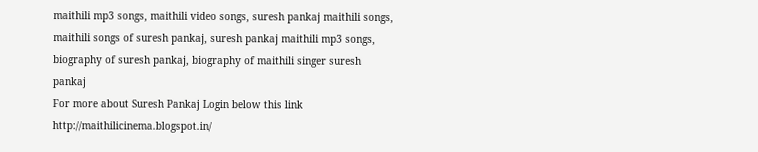maithili mp3 songs, maithili video songs, suresh pankaj maithili songs, maithili songs of suresh pankaj, suresh pankaj maithili mp3 songs, biography of suresh pankaj, biography of maithili singer suresh pankaj
For more about Suresh Pankaj Login below this link
http://maithilicinema.blogspot.in/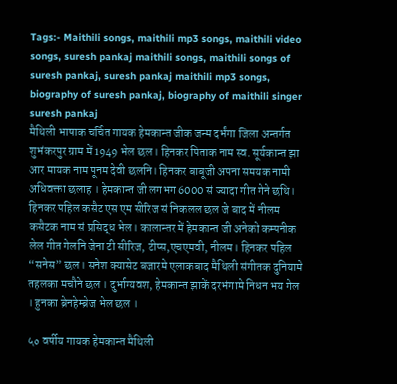Tags:- Maithili songs, maithili mp3 songs, maithili video songs, suresh pankaj maithili songs, maithili songs of suresh pankaj, suresh pankaj maithili mp3 songs, biography of suresh pankaj, biography of maithili singer suresh pankaj
मैथिली भाषाक चर्चित गायक हेमकान्त जीक जन्म दर्भंगा जिला अन्तर्गत शुभंकरपुर ग्राम में 1949 भेल छल। हिनकर पिताक नाम स्व. सूर्यकान्त झा आर मायक नाम पूनम देवी छलनि। हिनकर बाबूजी अपना समयक नामी अधिवक्ता छलाह । हेमकान्त जी लगभग 6000 सं ज्यादा गीत गेने छथि। हिनकर पहिल कसैट एस एम सीरिज सं निकलल छल जे बाद में नीलम कसैटक नाम सं प्रसिद्ध भेल। कालान्तर में हेमकान्त जी अनेको कम्पनीक लेल गीत गेलनि जेना टी सीरिज, टीप्स,एचएमवी, नीलम। हिनकर पहिल “सनेस” छल। सनेश क्यासेट बजारमे एलाकबाद मैथिली संगीतक दुनियामे तहलका मचौने छल । दुर्भाग्यवश, हेमकान्त झाकें दरभंगामे निधन भय गेल । हुनका ब्रेनहेम्ब्रेज भेल छल ।

५० वर्षीय गायक हेमकान्त मैथिली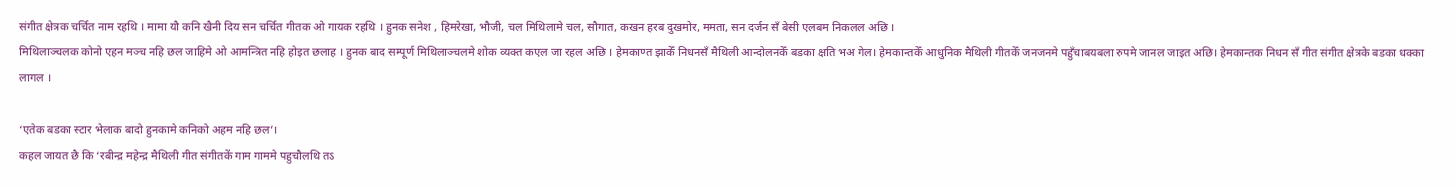संगीत क्षेत्रक चर्चित नाम रहथि । मामा यौ कनि खैनी दिय सन चर्चित गीतक ओ गायक रहथि । हुनक सनेश , हिमरेखा, भौजी, चल मिथिलामे चल, सौगात, कखन हरब दुखमोर, ममता, सन दर्जन सँ बेसी एलबम निकलल अछि ।
मिथिलाञ्चलक कोनो एहन मञ्च नहि छल जाहिमे ओ आमन्त्रित नहि होइत छलाह । हुनक बाद सम्पूर्ण मिथिलाञ्चलमे शोक व्यक्त कएल जा रहल अछि । हेमकाण्त झाकेँ निधनसँ मैथिली आन्दोलनकेँ बडका क्षति भअ गेल। हेमकान्तकेँ आधुनिक मैथिली गीतकेँ जनजनमे पहुँचाबयबला रुपमे जानल जाइत अछि। हेमकान्तक निधन सँ गीत संगीत क्षेत्रके बडका धक्का लागल ।

‘एतेक बडका स्टार भेलाक बादो हुनकामे कनिको अहम नहि छल’।
कहल जायत छै कि ‘रबीन्द्र महेन्द्र मैथिली गीत संगीतकें गाम गाममे पहुचौलथि तऽ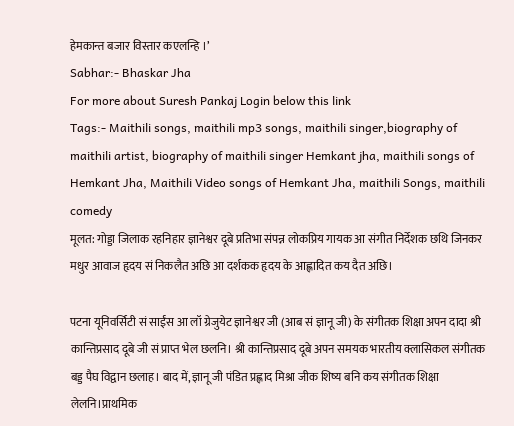हेमकान्त बजार विस्तार कएलन्हि ।’
Sabhar:- Bhaskar Jha
For more about Suresh Pankaj Login below this link
Tags:- Maithili songs, maithili mp3 songs, maithili singer,biography of maithili artist, biography of maithili singer Hemkant jha, maithili songs of Hemkant Jha, Maithili Video songs of Hemkant Jha, maithili Songs, maithili comedy
मूलत: गोड्डा जिलाक रहनिहार ज्ञानेश्वर दूबे प्रतिभा संपन्न लोकप्रिय गायक आ संगीत निर्देशक छथि जिनकर मधुर आवाज हृदय सं निकलैत अछि आ दर्शकक हृदय के आह्लादित कय दैत अछि।

पटना यूनिवर्सिटी सं साईंस आ लॉ ग्रेजुयेट ज्ञानेश्वर जी (आब सं ज्ञानू जी) के संगीतक शिक्षा अपन दादा श्री कान्तिप्रसाद दूबे जी सं प्राप्त भेल छलनि। श्री कान्तिप्रसाद दूबे अपन समयक भारतीय क्लासिकल संगीतक बड्ड पैघ विद्वान छलाह। बाद में, ज्ञानू जी पंडित प्रह्लाद मिश्रा जीक शिष्य बनि कय संगीतक शिक्षा लेलनि।प्राथमिक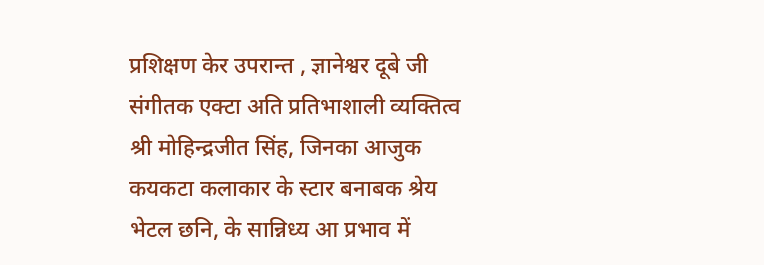प्रशिक्षण केर उपरान्त , ज्ञानेश्वर दूबे जी संगीतक एक्टा अति प्रतिभाशाली व्यक्तित्व श्री मोहिन्द्रजीत सिंह, जिनका आजुक कयकटा कलाकार के स्टार बनाबक श्रेय भेटल छनि, के सान्निध्य आ प्रभाव में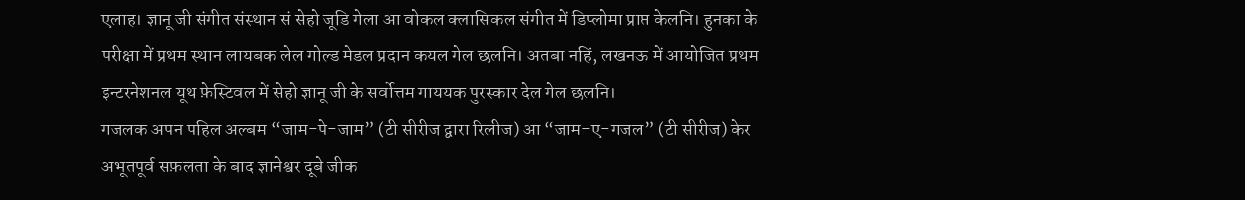एलाह। ज्ञानू जी संगीत संस्थान सं सेहो जूडि गेला आ वोकल क्लासिकल संगीत में डिप्लोमा प्राप्त केलनि। हुनका के परीक्षा में प्रथम स्थान लायबक लेल गोल्ड मेडल प्रदान कयल गेल छलनि। अतबा नहिं, लखनऊ में आयोजित प्रथम इन्टरनेशनल यूथ फ़ेस्टिवल में सेहो ज्ञानू जी के सर्वोत्तम गाययक पुरस्कार देल गेल छलनि।
गजलक अपन पहिल अल्बम “जाम-पे-जाम” (टी सीरीज द्वारा रिलीज) आ “जाम-ए-गजल” (टी सीरीज) केर अभूतपूर्व सफ़लता के बाद ज्ञानेश्वर दूबे जीक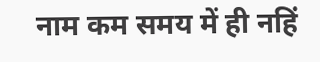नाम कम समय में ही नहिं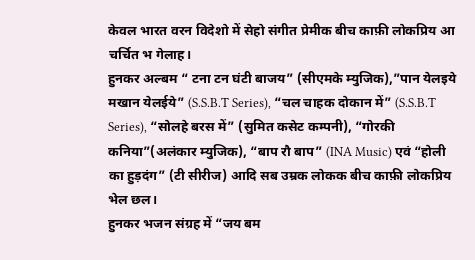केवल भारत वरन विदेशो में सेहो संगीत प्रेमीक बीच काफ़ी लोकप्रिय आ चर्चित भ गेलाह।
हुनकर अल्बम “ टना टन घंटी बाजय” (सीएमके म्युजिक),”पान येलइये मखान येलईये” (S.S.B.T Series), “चल चाहक दोकान में” (S.S.B.T Series), “सोलहे बरस में” (सुमित कसेट कम्पनी), “गोरकी कनिया”(अलंकार म्युजिक), “बाप रौ बाप” (INA Music) एवं “होली का हुड़दंग” (टी सीरीज) आदि सब उम्रक लोकक बीच काफ़ी लोकप्रिय भेल छल।
हुनकर भजन संग्रह में “जय बम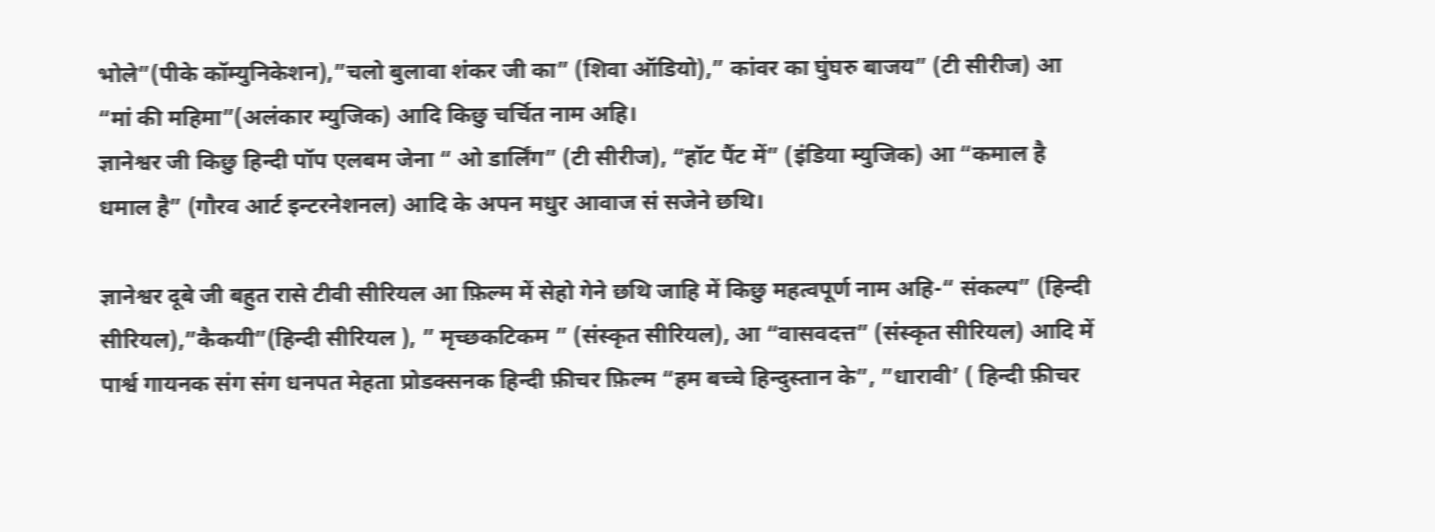भोले”(पीके कॉम्युनिकेशन),”चलो बुलावा शंकर जी का” (शिवा ऑडियो),” कांवर का घुंघरु बाजय” (टी सीरीज) आ “मां की महिमा”(अलंकार म्युजिक) आदि किछु चर्चित नाम अहि।
ज्ञानेश्वर जी किछु हिन्दी पॉप एलबम जेना “ ओ डार्लिंग” (टी सीरीज), “हॉट पैंट में” (इंडिया म्युजिक) आ “कमाल है धमाल है” (गौरव आर्ट इन्टरनेशनल) आदि के अपन मधुर आवाज सं सजेने छथि।

ज्ञानेश्वर दूबे जी बहुत रासे टीवी सीरियल आ फ़िल्म में सेहो गेने छथि जाहि में किछु महत्वपूर्ण नाम अहि-“ संकल्प” (हिन्दी सीरियल),”कैकयी”(हिन्दी सीरियल ), ” मृच्छकटिकम ” (संस्कृत सीरियल), आ “वासवदत्त” (संस्कृत सीरियल) आदि में पार्श्व गायनक संग संग धनपत मेहता प्रोडक्सनक हिन्दी फ़ीचर फ़िल्म “हम बच्चे हिन्दुस्तान के”, ”धारावी’ ( हिन्दी फ़ीचर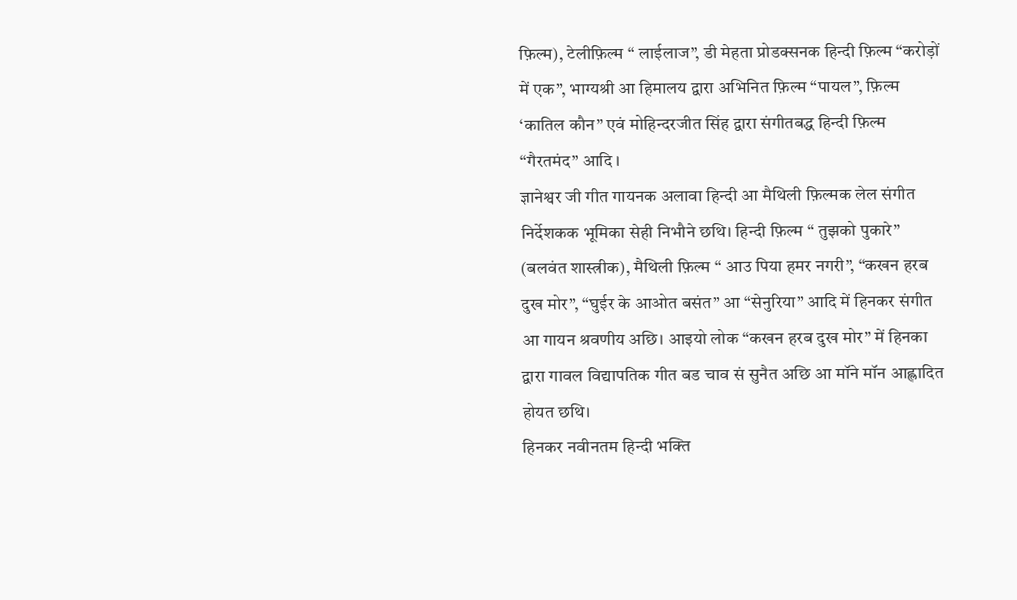फ़िल्म), टेलीफ़िल्म “ लाईलाज”, डी मेहता प्रोडक्सनक हिन्दी फ़िल्म “करोड़ों में एक”, भाग्यश्री आ हिमालय द्वारा अभिनित फ़िल्म “पायल”, फ़िल्म ‘कातिल कौन” एवं मोहिन्दरजीत सिंह द्वारा संगीतबद्ध हिन्दी फ़िल्म “गैरतमंद” आदि ।
ज्ञानेश्वर जी गीत गायनक अलावा हिन्दी आ मैथिली फ़िल्मक लेल संगीत निर्देशकक भूमिका सेही निभौने छथि। हिन्दी फ़िल्म “ तुझको पुकारे” (बलवंत शास्त्रीक), मैथिली फ़िल्म “ आउ पिया हमर नगरी”, “कखन हरब दुख मोर”, “घुईर के आओत बसंत” आ “सेनुरिया” आदि में हिनकर संगीत आ गायन श्रवणीय अछि। आइयो लोक “कखन हरब दुख मोर” में हिनका द्वारा गावल विद्यापतिक गीत बड चाव सं सुनैत अछि आ मॉने मॉन आह्लादित होयत छथि।
हिनकर नवीनतम हिन्दी भक्ति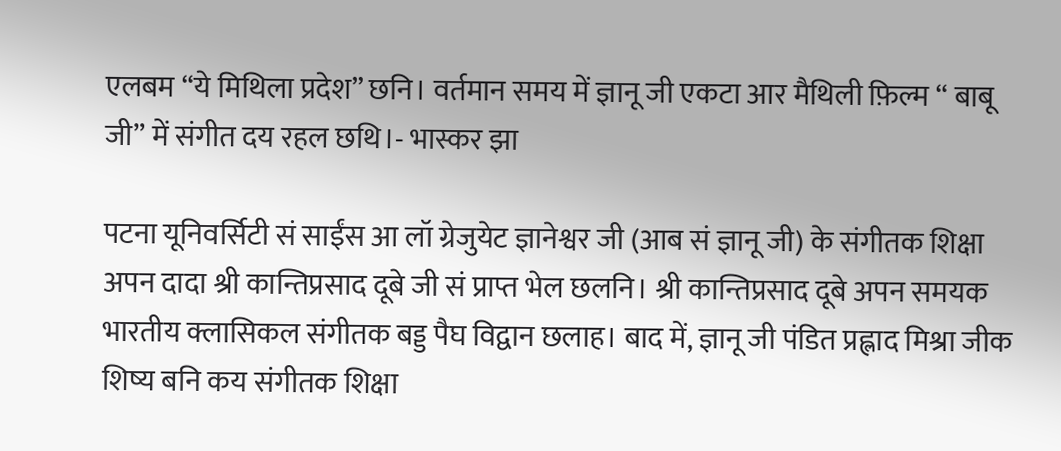एलबम “ये मिथिला प्रदेश” छनि। वर्तमान समय में ज्ञानू जी एकटा आर मैथिली फ़िल्म “ बाबू जी” में संगीत दय रहल छथि।- भास्कर झा

पटना यूनिवर्सिटी सं साईंस आ लॉ ग्रेजुयेट ज्ञानेश्वर जी (आब सं ज्ञानू जी) के संगीतक शिक्षा अपन दादा श्री कान्तिप्रसाद दूबे जी सं प्राप्त भेल छलनि। श्री कान्तिप्रसाद दूबे अपन समयक भारतीय क्लासिकल संगीतक बड्ड पैघ विद्वान छलाह। बाद में, ज्ञानू जी पंडित प्रह्लाद मिश्रा जीक शिष्य बनि कय संगीतक शिक्षा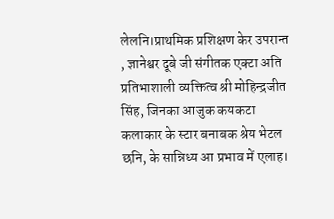लेलनि।प्राथमिक प्रशिक्षण केर उपरान्त , ज्ञानेश्वर दूबे जी संगीतक एक्टा अति प्रतिभाशाली व्यक्तित्व श्री मोहिन्द्रजीत सिंह, जिनका आजुक कयकटा कलाकार के स्टार बनाबक श्रेय भेटल छनि, के सान्निध्य आ प्रभाव में एलाह।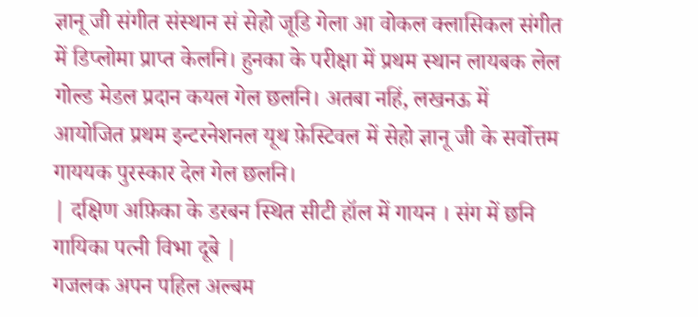ज्ञानू जी संगीत संस्थान सं सेहो जूडि गेला आ वोकल क्लासिकल संगीत में डिप्लोमा प्राप्त केलनि। हुनका के परीक्षा में प्रथम स्थान लायबक लेल गोल्ड मेडल प्रदान कयल गेल छलनि। अतबा नहिं, लखनऊ में आयोजित प्रथम इन्टरनेशनल यूथ फ़ेस्टिवल में सेहो ज्ञानू जी के सर्वोत्तम गाययक पुरस्कार देल गेल छलनि।
| दक्षिण अफ़िका के डरबन स्थित सीटी हॉल में गायन । संग में छनि गायिका पत्नी विभा दूबे |
गजलक अपन पहिल अल्बम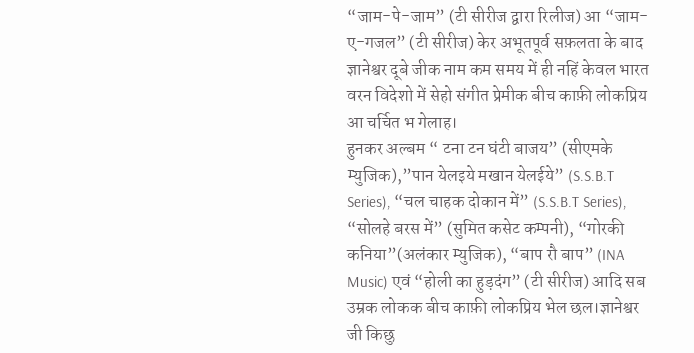“जाम-पे-जाम” (टी सीरीज द्वारा रिलीज) आ “जाम-ए-गजल” (टी सीरीज) केर अभूतपूर्व सफ़लता के बाद ज्ञानेश्वर दूबे जीक नाम कम समय में ही नहिं केवल भारत वरन विदेशो में सेहो संगीत प्रेमीक बीच काफ़ी लोकप्रिय आ चर्चित भ गेलाह।
हुनकर अल्बम “ टना टन घंटी बाजय” (सीएमके म्युजिक),”पान येलइये मखान येलईये” (S.S.B.T Series), “चल चाहक दोकान में” (S.S.B.T Series), “सोलहे बरस में” (सुमित कसेट कम्पनी), “गोरकी कनिया”(अलंकार म्युजिक), “बाप रौ बाप” (INA Music) एवं “होली का हुड़दंग” (टी सीरीज) आदि सब उम्रक लोकक बीच काफ़ी लोकप्रिय भेल छल।ज्ञानेश्वर जी किछु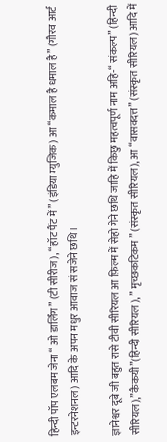हिन्दी पॉप एलबम जेना “ ओ डार्लिंग” (टी सीरीज), “हॉट पैंट में” (इंडिया म्युजिक) आ “कमाल है धमाल है” (गौरव आर्ट इन्टरनेशनल) आदि के अपन मधुर आवाज सं सजेने छथि।

ज्ञानेश्वर दूबे जी बहुत रासे टीवी सीरियल आ फ़िल्म में सेहो गेने छथि जाहि में किछु महत्वपूर्ण नाम अहि-“ संकल्प” (हिन्दी सीरियल),”कैकयी”(हिन्दी सीरियल ), ” मृच्छकटिकम ” (संस्कृत सीरियल), आ “वासवदत्त” (संस्कृत सीरियल) आदि में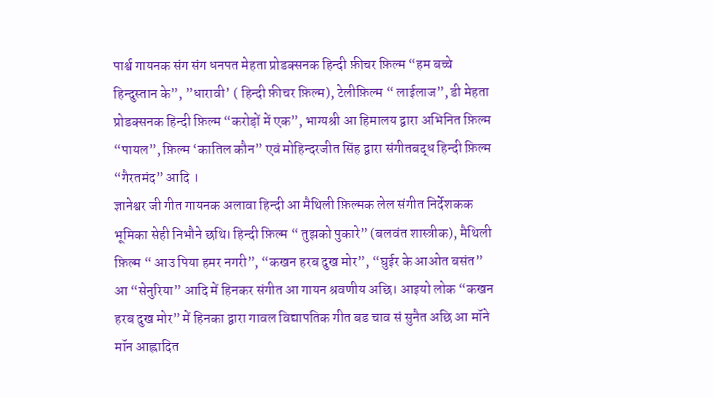पार्श्व गायनक संग संग धनपत मेहता प्रोडक्सनक हिन्दी फ़ीचर फ़िल्म “हम बच्चे हिन्दुस्तान के”, ”धारावी’ ( हिन्दी फ़ीचर फ़िल्म), टेलीफ़िल्म “ लाईलाज”, डी मेहता प्रोडक्सनक हिन्दी फ़िल्म “करोड़ों में एक”, भाग्यश्री आ हिमालय द्वारा अभिनित फ़िल्म “पायल”, फ़िल्म ‘कातिल कौन” एवं मोहिन्दरजीत सिंह द्वारा संगीतबद्ध हिन्दी फ़िल्म “गैरतमंद” आदि ।
ज्ञानेश्वर जी गीत गायनक अलावा हिन्दी आ मैथिली फ़िल्मक लेल संगीत निर्देशकक भूमिका सेही निभौने छथि। हिन्दी फ़िल्म “ तुझको पुकारे” (बलवंत शास्त्रीक), मैथिली फ़िल्म “ आउ पिया हमर नगरी”, “कखन हरब दुख मोर”, “घुईर के आओत बसंत” आ “सेनुरिया” आदि में हिनकर संगीत आ गायन श्रवणीय अछि। आइयो लोक “कखन हरब दुख मोर” में हिनका द्वारा गावल विद्यापतिक गीत बड चाव सं सुनैत अछि आ मॉने मॉन आह्लादित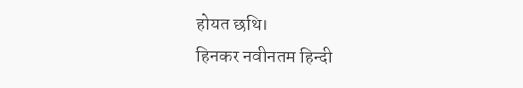होयत छथि।
हिनकर नवीनतम हिन्दी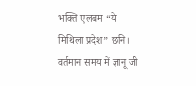भक्ति एलबम “ये मिथिला प्रदेश” छनि। वर्तमान समय में ज्ञानू जी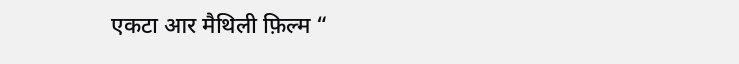एकटा आर मैथिली फ़िल्म “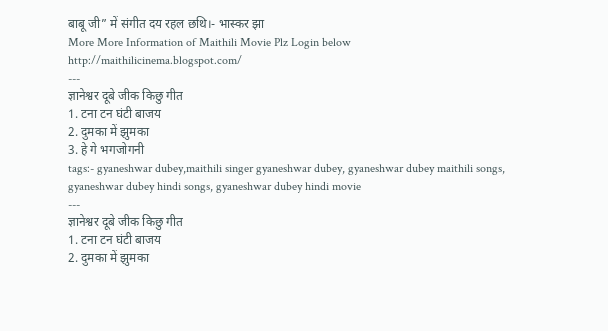बाबू जी” में संगीत दय रहल छथि।- भास्कर झा
More More Information of Maithili Movie Plz Login below
http://maithilicinema.blogspot.com/
---
ज्ञानेश्वर दूबे जीक किछु गीत
1. टना टन घंटी बाजय
2. दुमका में झुमका
3. हे गे भगजोगनी
tags:- gyaneshwar dubey,maithili singer gyaneshwar dubey, gyaneshwar dubey maithili songs, gyaneshwar dubey hindi songs, gyaneshwar dubey hindi movie
---
ज्ञानेश्वर दूबे जीक किछु गीत
1. टना टन घंटी बाजय
2. दुमका में झुमका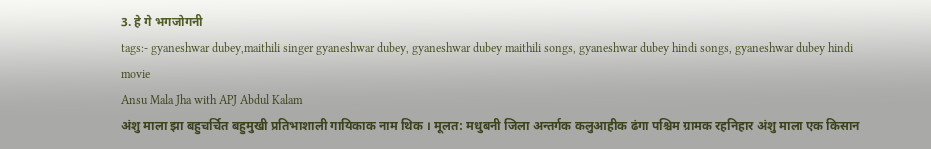3. हे गे भगजोगनी
tags:- gyaneshwar dubey,maithili singer gyaneshwar dubey, gyaneshwar dubey maithili songs, gyaneshwar dubey hindi songs, gyaneshwar dubey hindi movie
Ansu Mala Jha with APJ Abdul Kalam
अंशु माला झा बहुचर्चित बहुमुखी प्रतिभाशाली गायिकाक नाम थिक । मूलत: मधुबनी जिला अन्तर्गक कलुआहीक ढंगा पश्चिम ग्रामक रहनिहार अंशु माला एक किसान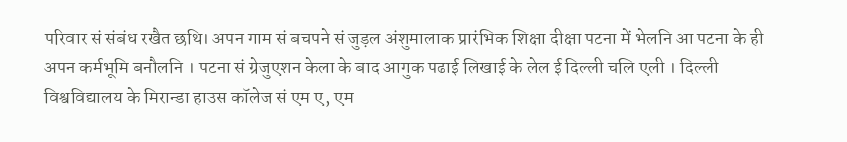परिवार सं संबंध रखैत छथि। अपन गाम सं बचपने सं जुड़ल अंशुमालाक प्रारंभिक शिक्षा दीक्षा पटना में भेलनि आ पटना के ही अपन कर्मभूमि बनौलनि । पटना सं ग्रेजुएशन केला के बाद आगुक पढाई लिखाई के लेल ई दिल्ली चलि एली । दिल्ली विश्वविद्यालय के मिरान्डा हाउस कॉलेज सं एम ए, एम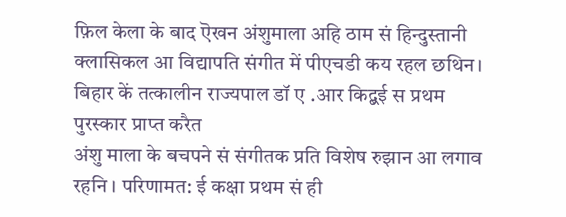फ़िल केला के बाद ऎखन अंशुमाला अहि ठाम सं हिन्दुस्तानी क्लासिकल आ विद्यापति संगीत में पीएचडी कय रहल छथिन। बिहार कें तत्कालीन राज्यपाल डॉ ए .आर किद्बई स प्रथम पुरस्कार प्राप्त करैत
अंशु माला के बचपने सं संगीतक प्रति विशेष रुझान आ लगाव रहनि । परिणामत: ई कक्षा प्रथम सं ही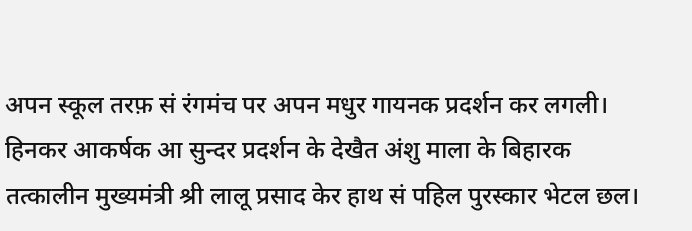अपन स्कूल तरफ़ सं रंगमंच पर अपन मधुर गायनक प्रदर्शन कर लगली। हिनकर आकर्षक आ सुन्दर प्रदर्शन के देखैत अंशु माला के बिहारक तत्कालीन मुख्यमंत्री श्री लालू प्रसाद केर हाथ सं पहिल पुरस्कार भेटल छल।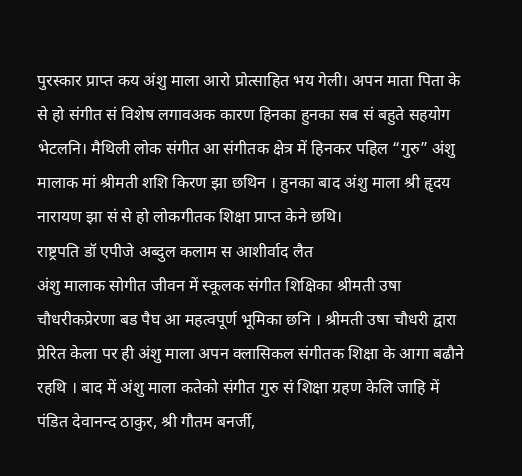पुरस्कार प्राप्त कय अंशु माला आरो प्रोत्साहित भय गेली। अपन माता पिता के से हो संगीत सं विशेष लगावअक कारण हिनका हुनका सब सं बहुते सहयोग भेटलनि। मैथिली लोक संगीत आ संगीतक क्षेत्र में हिनकर पहिल “गुरु” अंशु मालाक मां श्रीमती शशि किरण झा छथिन । हुनका बाद अंशु माला श्री हॄदय नारायण झा सं से हो लोकगीतक शिक्षा प्राप्त केने छथि।
राष्ट्रपति डॉ एपीजे अब्दुल कलाम स आशीर्वाद लैत
अंशु मालाक सोगीत जीवन में स्कूलक संगीत शिक्षिका श्रीमती उषा चौधरीकप्रेरणा बड पैघ आ महत्वपूर्ण भूमिका छनि । श्रीमती उषा चौधरी द्वारा प्रेरित केला पर ही अंशु माला अपन क्लासिकल संगीतक शिक्षा के आगा बढौने रहथि । बाद में अंशु माला कतेको संगीत गुरु सं शिक्षा ग्रहण केलि जाहि में पंडित देवानन्द ठाकुर, श्री गौतम बनर्जी,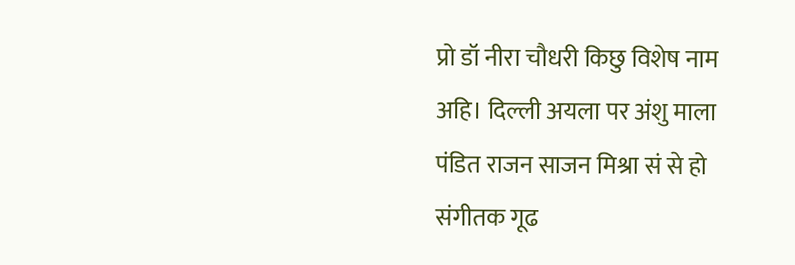प्रो डॉ नीरा चौधरी किछु विशेष नाम अहि। दिल्ली अयला पर अंशु माला पंडित राजन साजन मिश्रा सं से हो संगीतक गूढ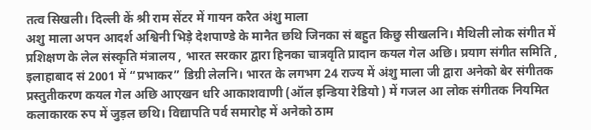तत्व सिखली। दिल्ली कें श्री राम सेंटर में गायन करैत अंशु माला
अशु माला अपन आदर्श अश्विनी भिड़े देशपाण्डे के मानैत छथि जिनका सं बहुत किछु सीखलनि। मैथिली लोक संगीत में प्रशिक्षण के लेल संस्कृति मंत्रालय , भारत सरकार द्वारा हिनका चात्रवृति प्रादान कयल गेल अछि। प्रयाग संगीत समिति , इलाहाबाद सं 2001 में “प्रभाकर” डिग्री लेलनि। भारत के लगभग 24 राज्य में अंशु माला जी द्वारा अनेको बेर संगीतक प्रस्तुतीकरण कयल गेल अछि आएखन धरि आकाशवाणी (ऑल इन्डिया रेडियो ) में गजल आ लोक संगीतक नियमित कलाकारक रुप में जुड़ल छथि। विद्यापति पर्व समारोह में अनेको ठाम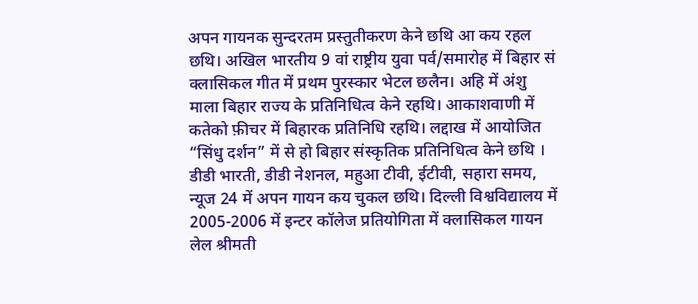अपन गायनक सुन्दरतम प्रस्तुतीकरण केने छथि आ कय रहल छथि। अखिल भारतीय 9 वां राष्ट्रीय युवा पर्व/समारोह में बिहार सं क्लासिकल गीत में प्रथम पुरस्कार भेटल छलैन। अहि में अंशु माला बिहार राज्य के प्रतिनिधित्व केने रहथि। आकाशवाणी में कतेको फ़ीचर में बिहारक प्रतिनिधि रहथि। लद्दाख में आयोजित “सिंधु दर्शन” में से हो बिहार संस्कृतिक प्रतिनिधित्व केने छथि । डीडी भारती, डीडी नेशनल, महुआ टीवी, ईटीवी, सहारा समय, न्यूज 24 में अपन गायन कय चुकल छथि। दिल्ली विश्वविद्यालय में 2005-2006 में इन्टर कॉलेज प्रतियोगिता में क्लासिकल गायन लेल श्रीमती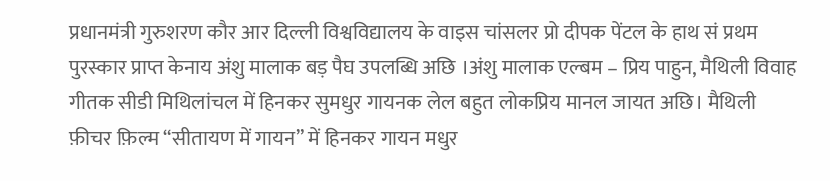प्रधानमंत्री गुरुशरण कौर आर दिल्ली विश्वविद्यालय के वाइस चांसलर प्रो दीपक पेंटल के हाथ सं प्रथम पुरस्कार प्राप्त केनाय अंशु मालाक बड़ पैघ उपलब्धि अछि ।अंशु मालाक एल्बम – प्रिय पाहुन, मैथिली विवाह गीतक सीडी मिथिलांचल में हिनकर सुमधुर गायनक लेल बहुत लोकप्रिय मानल जायत अछि। मैथिली फ़ीचर फ़िल्म “सीतायण में गायन” में हिनकर गायन मधुर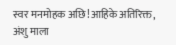स्वर मनमोहक अछि!आहिके अतिरिक्त, अंशु माला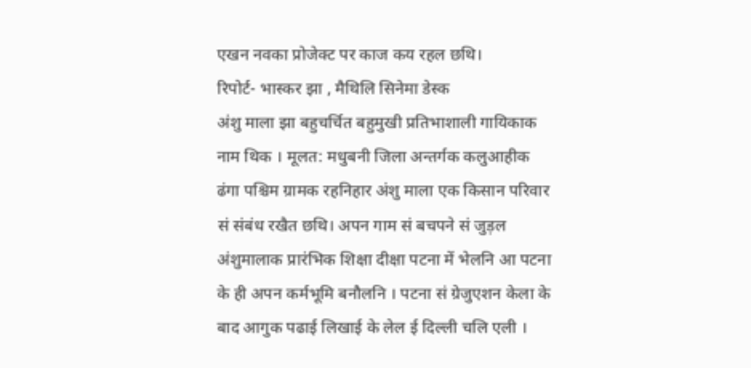एखन नवका प्रोजेक्ट पर काज कय रहल छथि।
रिपोर्ट- भास्कर झा , मैथिलि सिनेमा डेस्क
अंशु माला झा बहुचर्चित बहुमुखी प्रतिभाशाली गायिकाक नाम थिक । मूलत: मधुबनी जिला अन्तर्गक कलुआहीक ढंगा पश्चिम ग्रामक रहनिहार अंशु माला एक किसान परिवार सं संबंध रखैत छथि। अपन गाम सं बचपने सं जुड़ल अंशुमालाक प्रारंभिक शिक्षा दीक्षा पटना में भेलनि आ पटना के ही अपन कर्मभूमि बनौलनि । पटना सं ग्रेजुएशन केला के बाद आगुक पढाई लिखाई के लेल ई दिल्ली चलि एली ।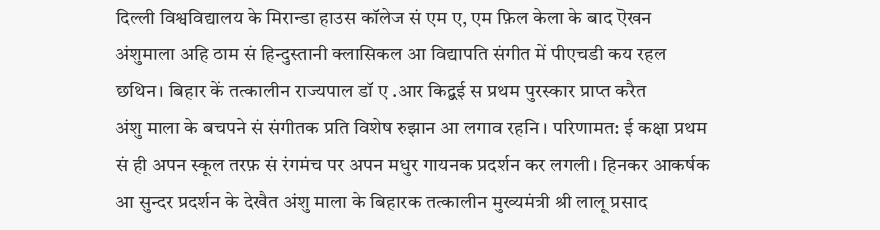दिल्ली विश्वविद्यालय के मिरान्डा हाउस कॉलेज सं एम ए, एम फ़िल केला के बाद ऎखन अंशुमाला अहि ठाम सं हिन्दुस्तानी क्लासिकल आ विद्यापति संगीत में पीएचडी कय रहल छथिन। बिहार कें तत्कालीन राज्यपाल डॉ ए .आर किद्बई स प्रथम पुरस्कार प्राप्त करैत
अंशु माला के बचपने सं संगीतक प्रति विशेष रुझान आ लगाव रहनि । परिणामत: ई कक्षा प्रथम सं ही अपन स्कूल तरफ़ सं रंगमंच पर अपन मधुर गायनक प्रदर्शन कर लगली। हिनकर आकर्षक आ सुन्दर प्रदर्शन के देखैत अंशु माला के बिहारक तत्कालीन मुख्यमंत्री श्री लालू प्रसाद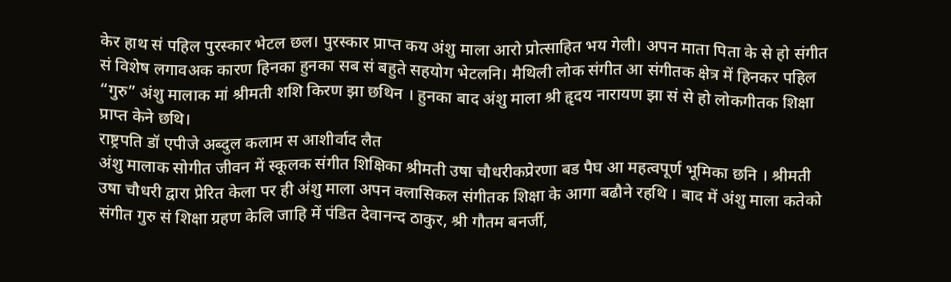केर हाथ सं पहिल पुरस्कार भेटल छल। पुरस्कार प्राप्त कय अंशु माला आरो प्रोत्साहित भय गेली। अपन माता पिता के से हो संगीत सं विशेष लगावअक कारण हिनका हुनका सब सं बहुते सहयोग भेटलनि। मैथिली लोक संगीत आ संगीतक क्षेत्र में हिनकर पहिल “गुरु” अंशु मालाक मां श्रीमती शशि किरण झा छथिन । हुनका बाद अंशु माला श्री हॄदय नारायण झा सं से हो लोकगीतक शिक्षा प्राप्त केने छथि।
राष्ट्रपति डॉ एपीजे अब्दुल कलाम स आशीर्वाद लैत
अंशु मालाक सोगीत जीवन में स्कूलक संगीत शिक्षिका श्रीमती उषा चौधरीकप्रेरणा बड पैघ आ महत्वपूर्ण भूमिका छनि । श्रीमती उषा चौधरी द्वारा प्रेरित केला पर ही अंशु माला अपन क्लासिकल संगीतक शिक्षा के आगा बढौने रहथि । बाद में अंशु माला कतेको संगीत गुरु सं शिक्षा ग्रहण केलि जाहि में पंडित देवानन्द ठाकुर, श्री गौतम बनर्जी,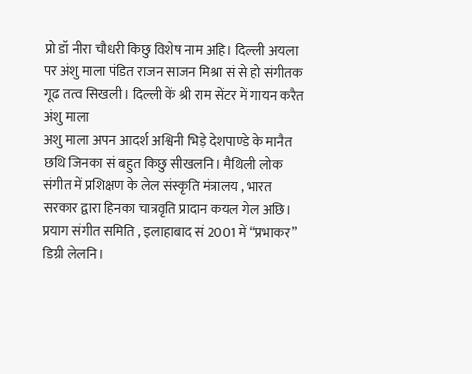प्रो डॉ नीरा चौधरी किछु विशेष नाम अहि। दिल्ली अयला पर अंशु माला पंडित राजन साजन मिश्रा सं से हो संगीतक गूढ तत्व सिखली। दिल्ली कें श्री राम सेंटर में गायन करैत अंशु माला
अशु माला अपन आदर्श अश्विनी भिड़े देशपाण्डे के मानैत छथि जिनका सं बहुत किछु सीखलनि। मैथिली लोक संगीत में प्रशिक्षण के लेल संस्कृति मंत्रालय , भारत सरकार द्वारा हिनका चात्रवृति प्रादान कयल गेल अछि। प्रयाग संगीत समिति , इलाहाबाद सं 2001 में “प्रभाकर” डिग्री लेलनि।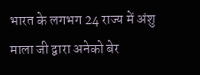भारत के लगभग 24 राज्य में अंशु माला जी द्वारा अनेको बेर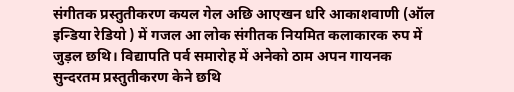संगीतक प्रस्तुतीकरण कयल गेल अछि आएखन धरि आकाशवाणी (ऑल इन्डिया रेडियो ) में गजल आ लोक संगीतक नियमित कलाकारक रुप में जुड़ल छथि। विद्यापति पर्व समारोह में अनेको ठाम अपन गायनक सुन्दरतम प्रस्तुतीकरण केने छथि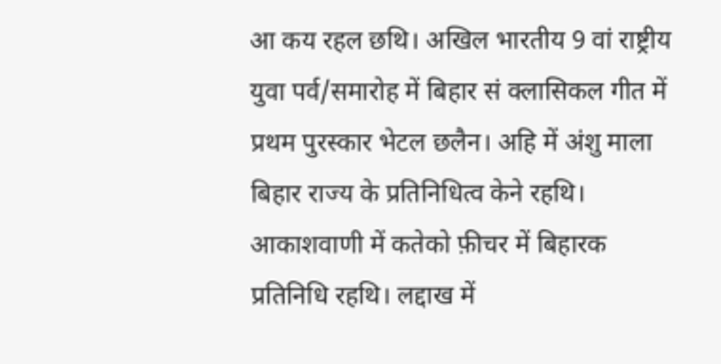आ कय रहल छथि। अखिल भारतीय 9 वां राष्ट्रीय युवा पर्व/समारोह में बिहार सं क्लासिकल गीत में प्रथम पुरस्कार भेटल छलैन। अहि में अंशु माला बिहार राज्य के प्रतिनिधित्व केने रहथि। आकाशवाणी में कतेको फ़ीचर में बिहारक प्रतिनिधि रहथि। लद्दाख में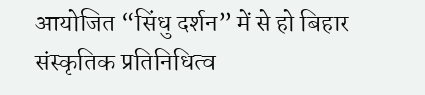आयोजित “सिंधु दर्शन” में से हो बिहार संस्कृतिक प्रतिनिधित्व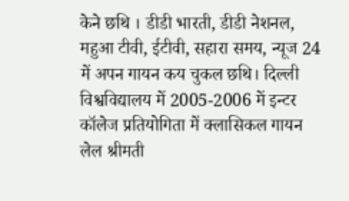केने छथि । डीडी भारती, डीडी नेशनल, महुआ टीवी, ईटीवी, सहारा समय, न्यूज 24 में अपन गायन कय चुकल छथि। दिल्ली विश्वविद्यालय में 2005-2006 में इन्टर कॉलेज प्रतियोगिता में क्लासिकल गायन लेल श्रीमती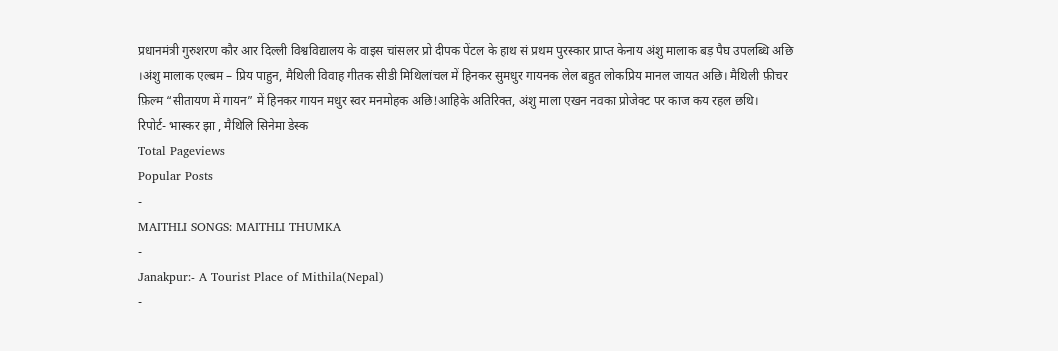प्रधानमंत्री गुरुशरण कौर आर दिल्ली विश्वविद्यालय के वाइस चांसलर प्रो दीपक पेंटल के हाथ सं प्रथम पुरस्कार प्राप्त केनाय अंशु मालाक बड़ पैघ उपलब्धि अछि ।अंशु मालाक एल्बम – प्रिय पाहुन, मैथिली विवाह गीतक सीडी मिथिलांचल में हिनकर सुमधुर गायनक लेल बहुत लोकप्रिय मानल जायत अछि। मैथिली फ़ीचर फ़िल्म “सीतायण में गायन” में हिनकर गायन मधुर स्वर मनमोहक अछि!आहिके अतिरिक्त, अंशु माला एखन नवका प्रोजेक्ट पर काज कय रहल छथि।
रिपोर्ट- भास्कर झा , मैथिलि सिनेमा डेस्क
Total Pageviews
Popular Posts
-
MAITHLI SONGS: MAITHLI THUMKA
-
Janakpur:- A Tourist Place of Mithila(Nepal)
-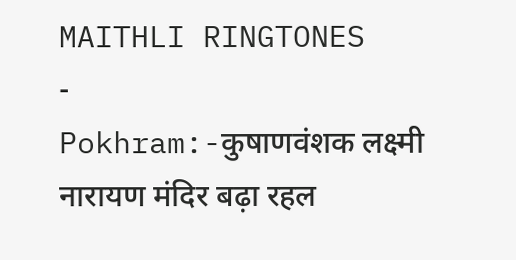MAITHLI RINGTONES
-
Pokhram:-कुषाणवंशक लक्ष्मी नारायण मंदिर बढ़ा रहल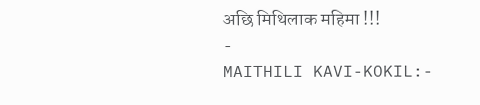अछि मिथिलाक महिमा !!!
-
MAITHILI KAVI-KOKIL:-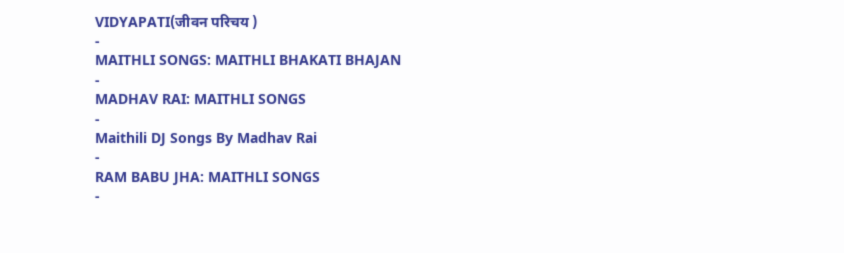VIDYAPATI(जीवन परिचय )
-
MAITHLI SONGS: MAITHLI BHAKATI BHAJAN
-
MADHAV RAI: MAITHLI SONGS
-
Maithili DJ Songs By Madhav Rai
-
RAM BABU JHA: MAITHLI SONGS
-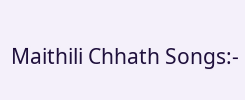Maithili Chhath Songs:-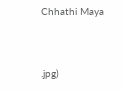Chhathi Maya


.jpg)